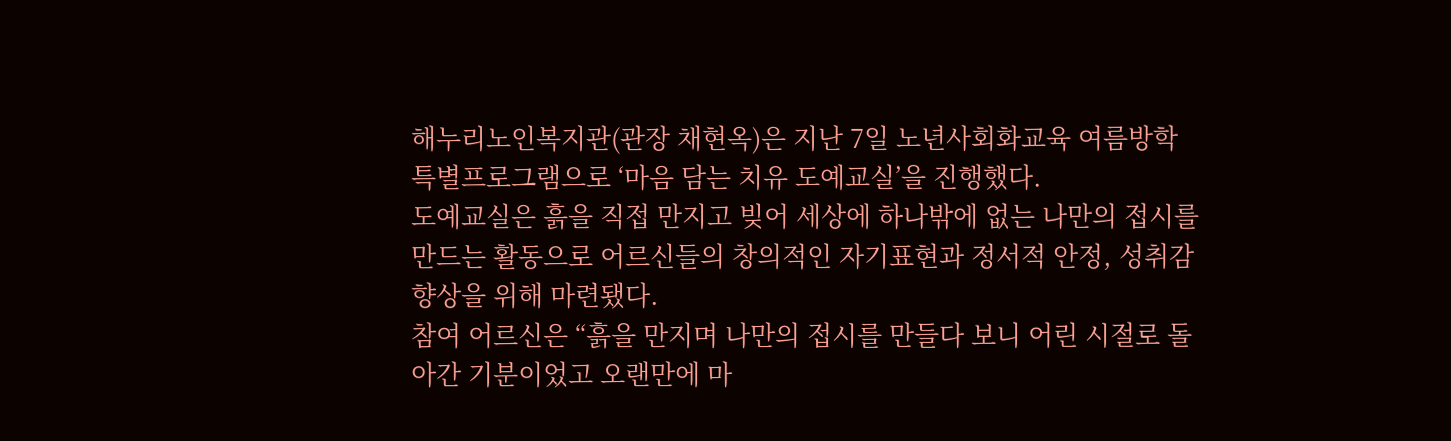해누리노인복지관(관장 채현옥)은 지난 7일 노년사회화교육 여름방학 특별프로그램으로 ‘마음 담는 치유 도예교실’을 진행했다.
도예교실은 흙을 직접 만지고 빚어 세상에 하나밖에 없는 나만의 접시를 만드는 활동으로 어르신들의 창의적인 자기표현과 정서적 안정, 성취감 향상을 위해 마련됐다.
참여 어르신은 “흙을 만지며 나만의 접시를 만들다 보니 어린 시절로 돌아간 기분이었고 오랜만에 마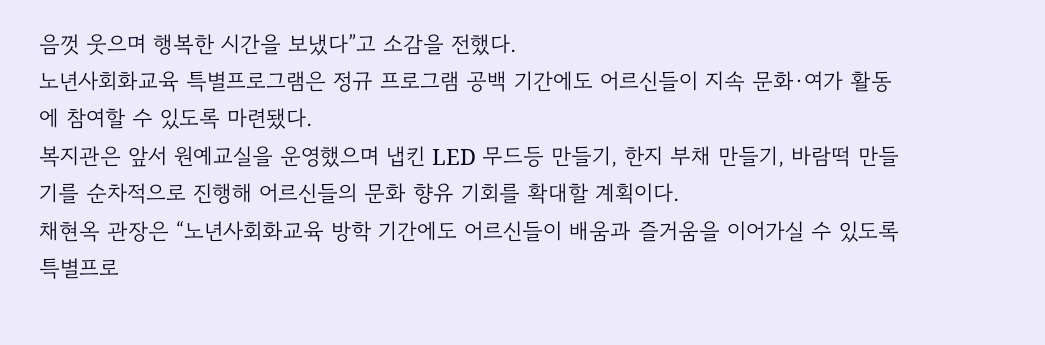음껏 웃으며 행복한 시간을 보냈다”고 소감을 전했다.
노년사회화교육 특별프로그램은 정규 프로그램 공백 기간에도 어르신들이 지속 문화·여가 활동에 참여할 수 있도록 마련됐다.
복지관은 앞서 원예교실을 운영했으며 냅킨 LED 무드등 만들기, 한지 부채 만들기, 바람떡 만들기를 순차적으로 진행해 어르신들의 문화 향유 기회를 확대할 계획이다.
채현옥 관장은 “노년사회화교육 방학 기간에도 어르신들이 배움과 즐거움을 이어가실 수 있도록 특별프로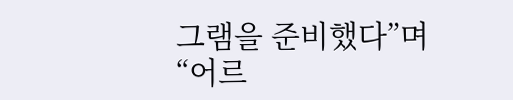그램을 준비했다”며 “어르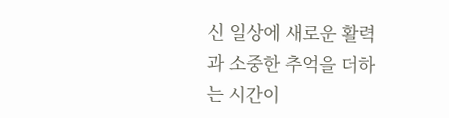신 일상에 새로운 활력과 소중한 추억을 더하는 시간이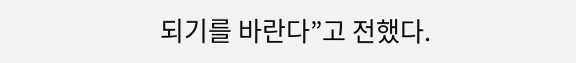되기를 바란다”고 전했다.